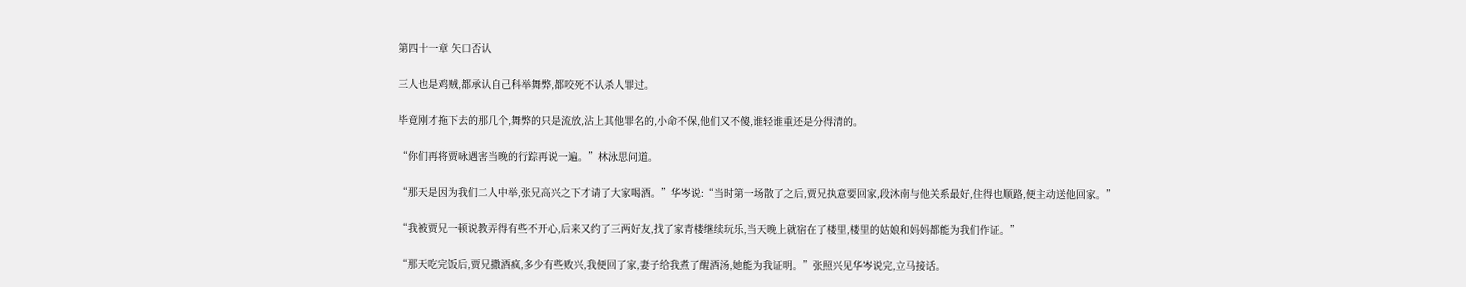第四十一章 矢口否认

三人也是鸡贼,都承认自己科举舞弊,都咬死不认杀人罪过。

毕竟刚才拖下去的那几个,舞弊的只是流放,沾上其他罪名的,小命不保,他们又不傻,谁轻谁重还是分得清的。

“你们再将贾咏遇害当晚的行踪再说一遍。”林泳思问道。

“那天是因为我们二人中举,张兄高兴之下才请了大家喝酒。”华岑说:“当时第一场散了之后,贾兄执意要回家,段沐南与他关系最好,住得也顺路,便主动送他回家。”

“我被贾兄一顿说教弄得有些不开心,后来又约了三两好友,找了家青楼继续玩乐,当天晚上就宿在了楼里,楼里的姑娘和妈妈都能为我们作证。”

“那天吃完饭后,贾兄撒酒疯,多少有些败兴,我便回了家,妻子给我煮了醒酒汤,她能为我证明。”张照兴见华岑说完,立马接话。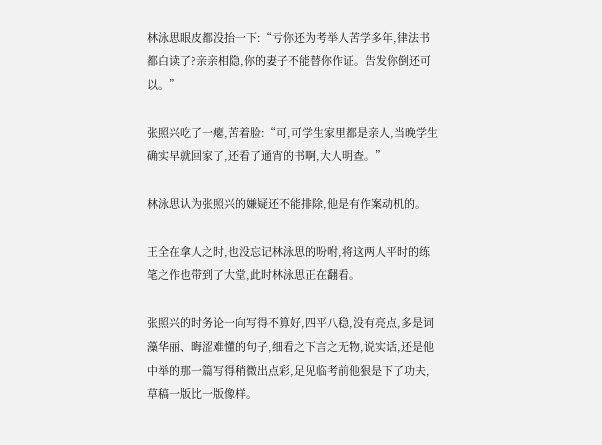林泳思眼皮都没抬一下:“亏你还为考举人苦学多年,律法书都白读了?亲亲相隐,你的妻子不能替你作证。告发你倒还可以。”

张照兴吃了一瘪,苦着脸:“可,可学生家里都是亲人,当晚学生确实早就回家了,还看了通宵的书啊,大人明查。”

林泳思认为张照兴的嫌疑还不能排除,他是有作案动机的。

王全在拿人之时,也没忘记林泳思的吩咐,将这两人平时的练笔之作也带到了大堂,此时林泳思正在翻看。

张照兴的时务论一向写得不算好,四平八稳,没有亮点,多是词藻华丽、晦涩难懂的句子,细看之下言之无物,说实话,还是他中举的那一篇写得稍微出点彩,足见临考前他狠是下了功夫,草稿一版比一版像样。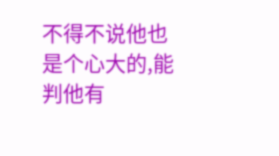不得不说他也是个心大的,能判他有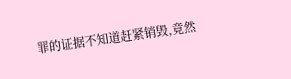罪的证据不知道赶紧销毁,竟然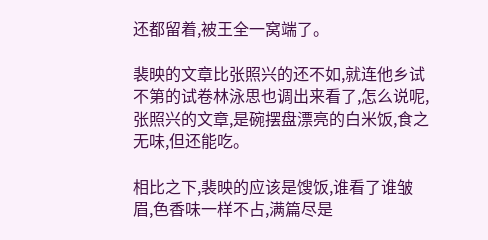还都留着,被王全一窝端了。

裴映的文章比张照兴的还不如,就连他乡试不第的试卷林泳思也调出来看了,怎么说呢,张照兴的文章,是碗摆盘漂亮的白米饭,食之无味,但还能吃。

相比之下,裴映的应该是馊饭,谁看了谁皱眉,色香味一样不占,满篇尽是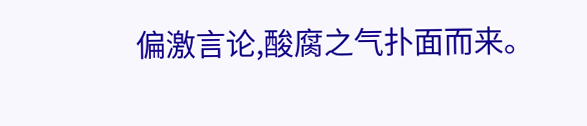偏激言论,酸腐之气扑面而来。